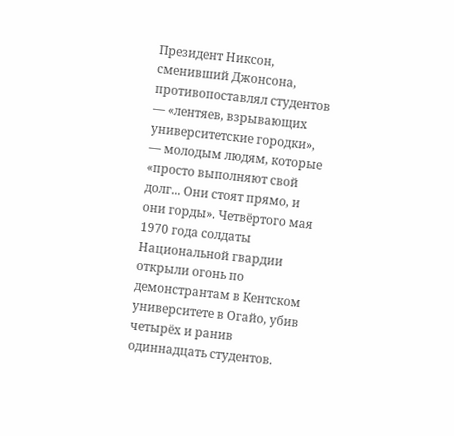Президент Никсон, сменивший Джонсона, противопоставлял студентов — «лентяев, взрывающих университетские городки», — молодым людям, которые «просто выполняют свой долг... Они стоят прямо, и они горды». Четвёртого мая 1970 года солдаты Национальной гвардии открыли огонь по демонстрантам в Кентском университете в Огайо, убив четырёх и ранив одиннадцать студентов.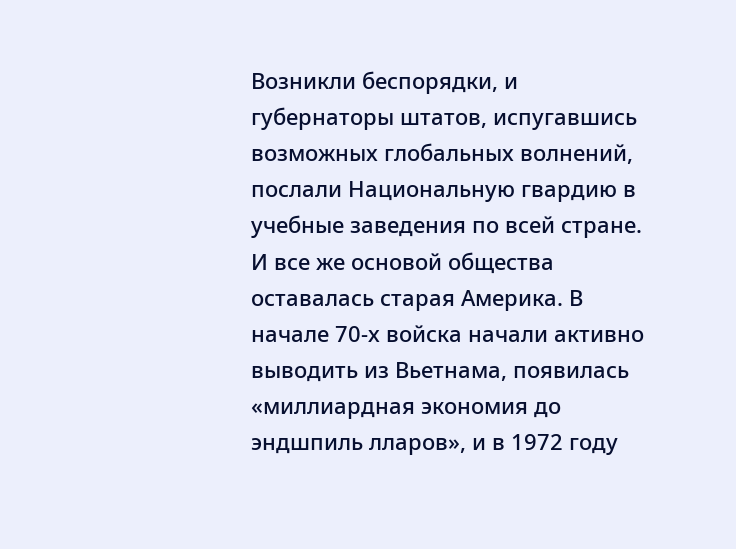Возникли беспорядки, и губернаторы штатов, испугавшись возможных глобальных волнений, послали Национальную гвардию в учебные заведения по всей стране. И все же основой общества оставалась старая Америка. В начале 70-х войска начали активно выводить из Вьетнама, появилась «миллиардная экономия до эндшпиль лларов», и в 1972 году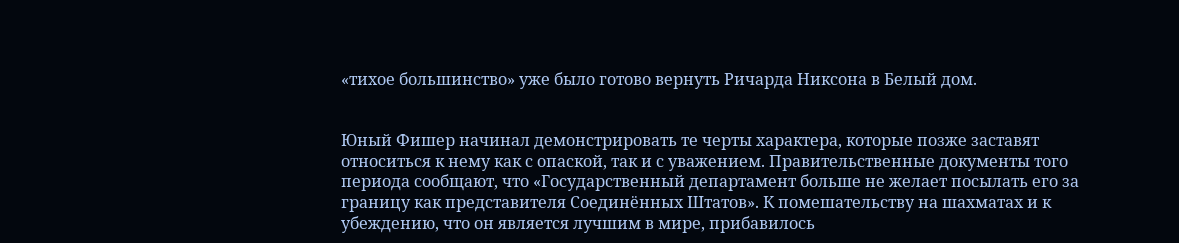«тихое большинство» уже было готово вернуть Ричарда Никсона в Белый дом.


Юный Фишер начинал демонстрировать те черты характера, которые позже заставят относиться к нему как с опаской, так и с уважением. Правительственные документы того периода сообщают, что «Государственный департамент больше не желает посылать его за границу как представителя Соединённых Штатов». К помешательству на шахматах и к убеждению, что он является лучшим в мире, прибавилось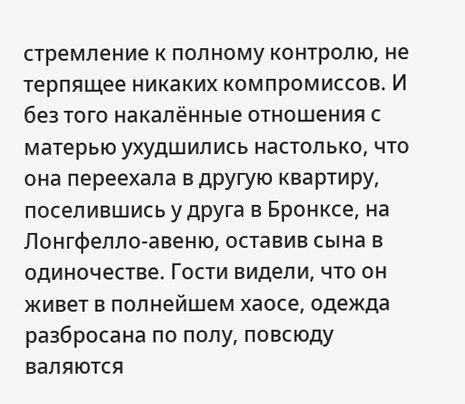стремление к полному контролю, не терпящее никаких компромиссов. И без того накалённые отношения с матерью ухудшились настолько, что она переехала в другую квартиру, поселившись у друга в Бронксе, на Лонгфелло-авеню, оставив сына в одиночестве. Гости видели, что он живет в полнейшем хаосе, одежда разбросана по полу, повсюду валяются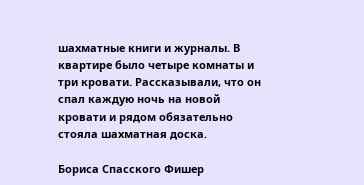шахматные книги и журналы. В квартире было четыре комнаты и три кровати. Рассказывали, что он спал каждую ночь на новой кровати и рядом обязательно стояла шахматная доска.

Бориса Спасского Фишер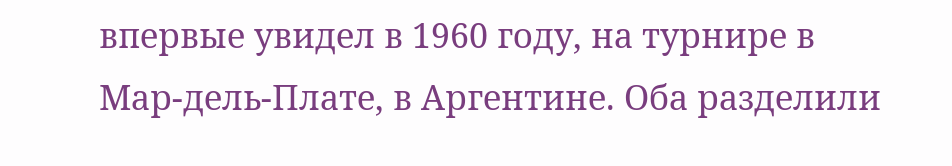впервые увидел в 1960 году, на турнире в Мар-дель-Плате, в Аргентине. Оба разделили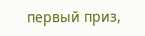первый приз,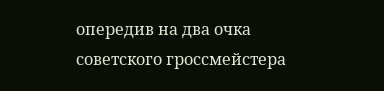опередив на два очка советского гроссмейстера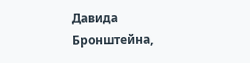Давида Бронштейна,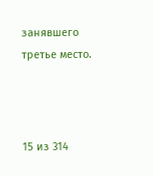занявшего третье место.



15 из 314